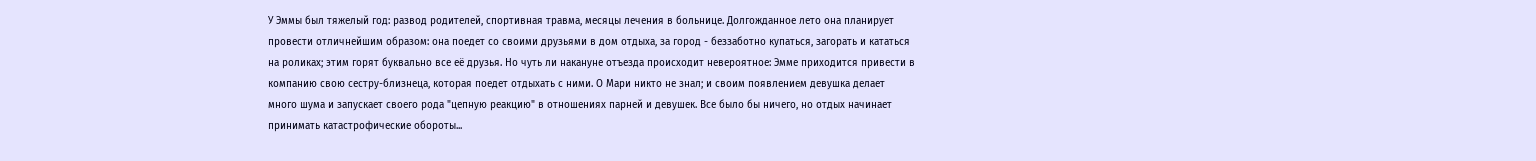У Эммы был тяжелый год: развод родителей, спортивная травма, месяцы лечения в больнице. Долгожданное лето она планирует провести отличнейшим образом: она поедет со своими друзьями в дом отдыха, за город - беззаботно купаться, загорать и кататься на роликах; этим горят буквально все её друзья. Но чуть ли накануне отъезда происходит невероятное: Эмме приходится привести в компанию свою сестру-близнеца, которая поедет отдыхать с ними. О Мари никто не знал; и своим появлением девушка делает много шума и запускает своего рода "цепную реакцию" в отношениях парней и девушек. Все было бы ничего, но отдых начинает принимать катастрофические обороты...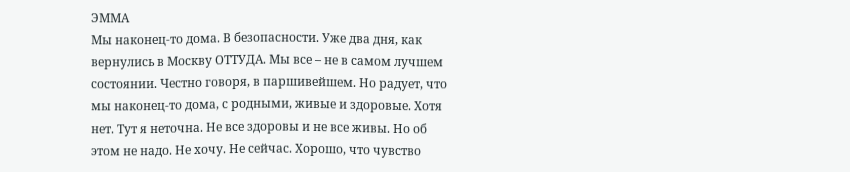ЭММА
Мы наконец-то дома. В безопасности. Уже два дня, как вернулись в Москву ОТТУДА. Мы все – не в самом лучшем состоянии. Честно говоря, в паршивейшем. Но радует, что мы наконец-то дома, с родными, живые и здоровые. Хотя нет. Тут я неточна. Не все здоровы и не все живы. Но об этом не надо. Не хочу. Не сейчас. Хорошо, что чувство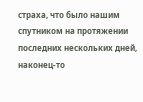страха, что было нашим спутником на протяжении последних нескольких дней, наконец-то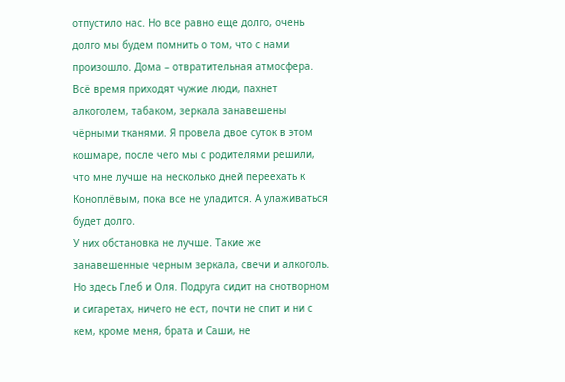отпустило нас. Но все равно еще долго, очень долго мы будем помнить о том, что с нами произошло. Дома – отвратительная атмосфера. Всё время приходят чужие люди, пахнет алкоголем, табаком, зеркала занавешены чёрными тканями. Я провела двое суток в этом кошмаре, после чего мы с родителями решили, что мне лучше на несколько дней переехать к Коноплёвым, пока все не уладится. А улаживаться будет долго.
У них обстановка не лучше. Такие же занавешенные черным зеркала, свечи и алкоголь. Но здесь Глеб и Оля. Подруга сидит на снотворном и сигаретах, ничего не ест, почти не спит и ни с кем, кроме меня, брата и Саши, не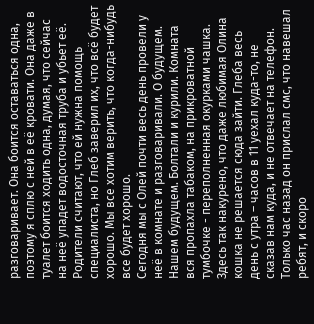разговаривает. Она боится оставаться одна, поэтому я сплю с ней в её кровати. Она даже в туалет боится ходить одна, думая, что сейчас на неё упадет водосточная труба и убьет её. Родители считают, что ей нужна помощь специалиста, но Глеб заверил их, что всё будет хорошо. Мы все хотим верить, что когда-нибудь все будет хорошо.
Сегодня мы с Олей почти весь день провели у неё в комнате и разговаривали. О будущем. Нашем будущем. Болтали и курили. Комната вся пропахла табаком, на прикроватной тумбочке - переполненная окурками чашка. Здесь так накурено, что даже любимая Олина кошка не решается сюда зайти. Глеба весь день с утра – часов в 11 уехал куда-то, не сказав нам куда, и не отвечает на телефон. Только час назад он прислал смс, что навешал ребят, и скоро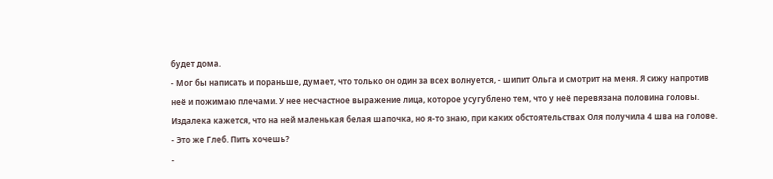будет дома.
- Мог бы написать и пораньше, думает, что только он один за всех волнуется, - шипит Ольга и смотрит на меня. Я сижу напротив неё и пожимаю плечами. У нее несчастное выражение лица, которое усугублено тем, что у неё перевязана половина головы. Издалека кажется, что на ней маленькая белая шапочка, но я-то знаю, при каких обстоятельствах Оля получила 4 шва на голове.
- Это же Глеб. Пить хочешь?
-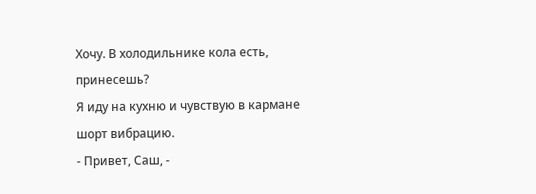Хочу. В холодильнике кола есть, принесешь?
Я иду на кухню и чувствую в кармане шорт вибрацию.
- Привет, Саш, -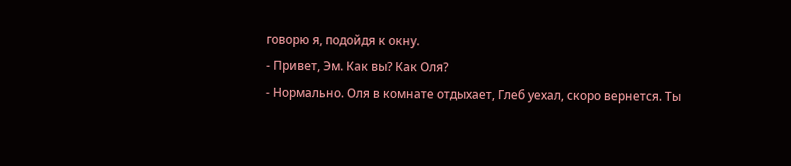говорю я, подойдя к окну.
- Привет, Эм. Как вы? Как Оля?
- Нормально. Оля в комнате отдыхает, Глеб уехал, скоро вернется. Ты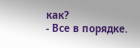как?
- Все в порядке.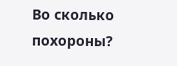Во сколько похороны?